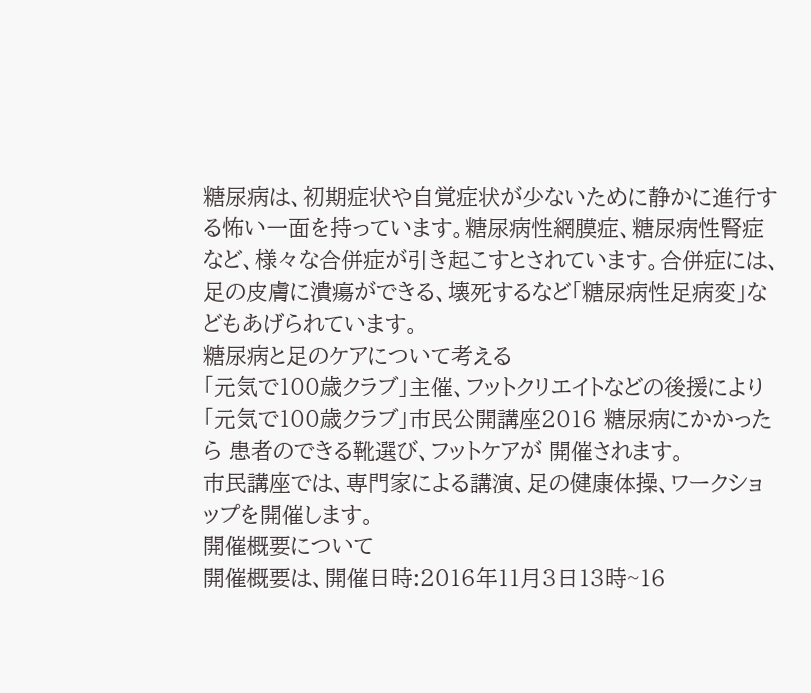糖尿病は、初期症状や自覚症状が少ないために静かに進行する怖い一面を持っています。糖尿病性網膜症、糖尿病性腎症など、様々な合併症が引き起こすとされています。合併症には、足の皮膚に潰瘍ができる、壊死するなど「糖尿病性足病変」などもあげられています。
糖尿病と足のケアについて考える
「元気で100歳クラブ」主催、フットクリエイトなどの後援により「元気で100歳クラブ」市民公開講座2016 糖尿病にかかったら 患者のできる靴選び、フットケアが 開催されます。
市民講座では、専門家による講演、足の健康体操、ワークショップを開催します。
開催概要について
開催概要は、開催日時:2016年11月3日13時~16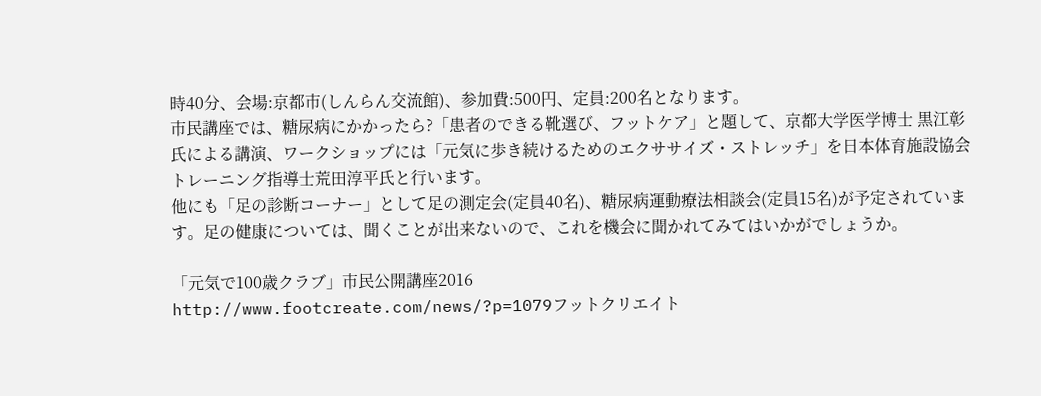時40分、会場:京都市(しんらん交流館)、参加費:500円、定員:200名となります。
市民講座では、糖尿病にかかったら?「患者のできる靴選び、フットケア」と題して、京都大学医学博士 黒江彰氏による講演、ワークショップには「元気に歩き続けるためのエクササイズ・ストレッチ」を日本体育施設協会トレーニング指導士荒田淳平氏と行います。
他にも「足の診断コーナー」として足の測定会(定員40名)、糖尿病運動療法相談会(定員15名)が予定されています。足の健康については、聞くことが出来ないので、これを機会に聞かれてみてはいかがでしょうか。

「元気で100歳クラブ」市民公開講座2016
http://www.footcreate.com/news/?p=1079フットクリエイト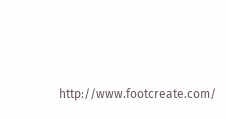http://www.footcreate.com/